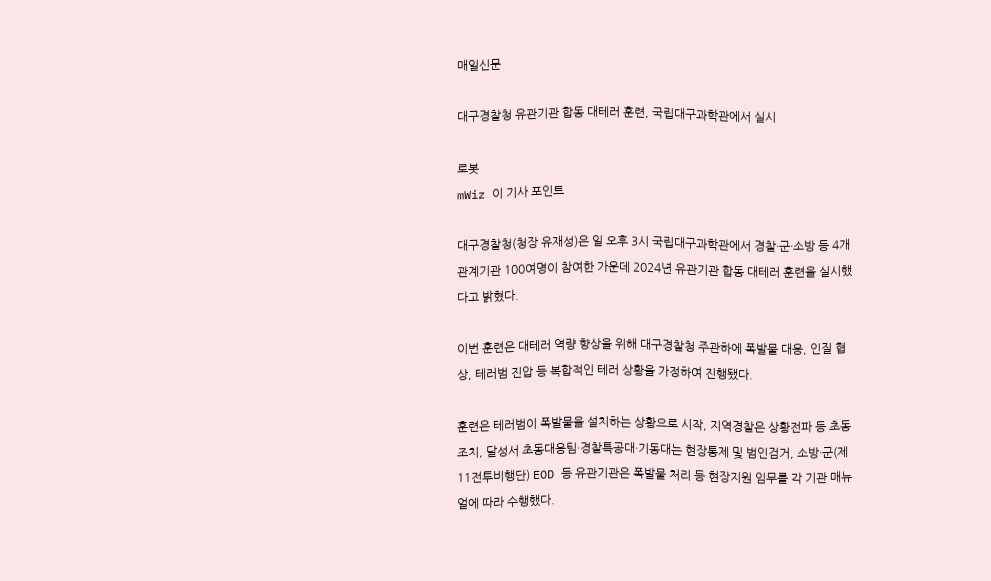매일신문

대구경찰청 유관기관 합동 대테러 훈련, 국립대구과학관에서 실시

로봇
mWiz 이 기사 포인트

대구경찰청(청장 유재성)은 일 오후 3시 국립대구과학관에서 경찰·군·소방 등 4개 관계기관 100여명이 참여한 가운데 2024년 유관기관 합동 대테러 훈련을 실시했다고 밝혔다.

이번 훈련은 대테러 역량 향상을 위해 대구경찰청 주관하에 폭발물 대응, 인질 협상, 테러범 진압 등 복합적인 테러 상황을 가정하여 진행됐다.

훈련은 테러범이 폭발물을 설치하는 상황으로 시작, 지역경찰은 상황전파 등 초동조치, 달성서 초동대응팀·경찰특공대·기동대는 현장통제 및 범인검거, 소방·군(제11전투비행단) EOD 등 유관기관은 폭발물 처리 등 현장지원 임무를 각 기관 매뉴얼에 따라 수행했다.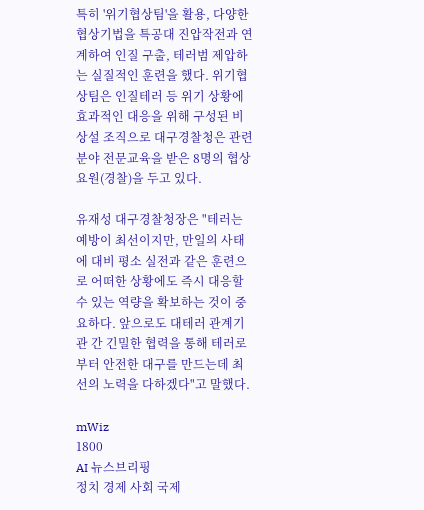특히 '위기협상팀'을 활용, 다양한 협상기법을 특공대 진압작전과 연계하여 인질 구출, 테러범 제압하는 실질적인 훈련을 했다. 위기협상팀은 인질테러 등 위기 상황에 효과적인 대응을 위해 구성된 비상설 조직으로 대구경찰청은 관련 분야 전문교육을 받은 8명의 협상요원(경찰)을 두고 있다.

유재성 대구경찰청장은 "테러는 예방이 최선이지만, 만일의 사태에 대비 평소 실전과 같은 훈련으로 어떠한 상황에도 즉시 대응할 수 있는 역량을 확보하는 것이 중요하다. 앞으로도 대테러 관계기관 간 긴밀한 협력을 통해 테러로부터 안전한 대구를 만드는데 최선의 노력을 다하겠다"고 말했다.

mWiz
1800
AI 뉴스브리핑
정치 경제 사회 국제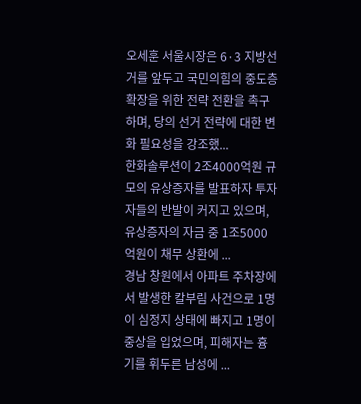오세훈 서울시장은 6·3 지방선거를 앞두고 국민의힘의 중도층 확장을 위한 전략 전환을 촉구하며, 당의 선거 전략에 대한 변화 필요성을 강조했...
한화솔루션이 2조4000억원 규모의 유상증자를 발표하자 투자자들의 반발이 커지고 있으며, 유상증자의 자금 중 1조5000억원이 채무 상환에 ...
경남 창원에서 아파트 주차장에서 발생한 칼부림 사건으로 1명이 심정지 상태에 빠지고 1명이 중상을 입었으며, 피해자는 흉기를 휘두른 남성에 ...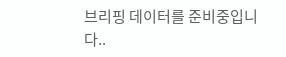브리핑 데이터를 준비중입니다..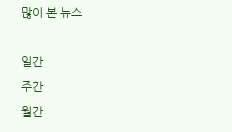많이 본 뉴스

일간
주간
월간